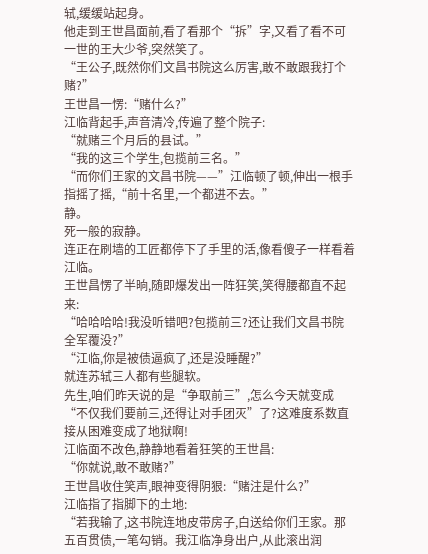轼,缓缓站起身。
他走到王世昌面前,看了看那个“拆”字,又看了看不可一世的王大少爷,突然笑了。
“王公子,既然你们文昌书院这么厉害,敢不敢跟我打个赌?”
王世昌一愣:“赌什么?”
江临背起手,声音清冷,传遍了整个院子:
“就赌三个月后的县试。”
“我的这三个学生,包揽前三名。”
“而你们王家的文昌书院——”江临顿了顿,伸出一根手指摇了摇,“前十名里,一个都进不去。”
静。
死一般的寂静。
连正在刷墙的工匠都停下了手里的活,像看傻子一样看着江临。
王世昌愣了半晌,随即爆发出一阵狂笑,笑得腰都直不起来:
“哈哈哈哈!我没听错吧?包揽前三?还让我们文昌书院全军覆没?”
“江临,你是被债逼疯了,还是没睡醒?”
就连苏轼三人都有些腿软。
先生,咱们昨天说的是“争取前三”,怎么今天就变成“不仅我们要前三,还得让对手团灭”了?这难度系数直接从困难变成了地狱啊!
江临面不改色,静静地看着狂笑的王世昌:
“你就说,敢不敢赌?”
王世昌收住笑声,眼神变得阴狠:“赌注是什么?”
江临指了指脚下的土地:
“若我输了,这书院连地皮带房子,白送给你们王家。那五百贯债,一笔勾销。我江临净身出户,从此滚出润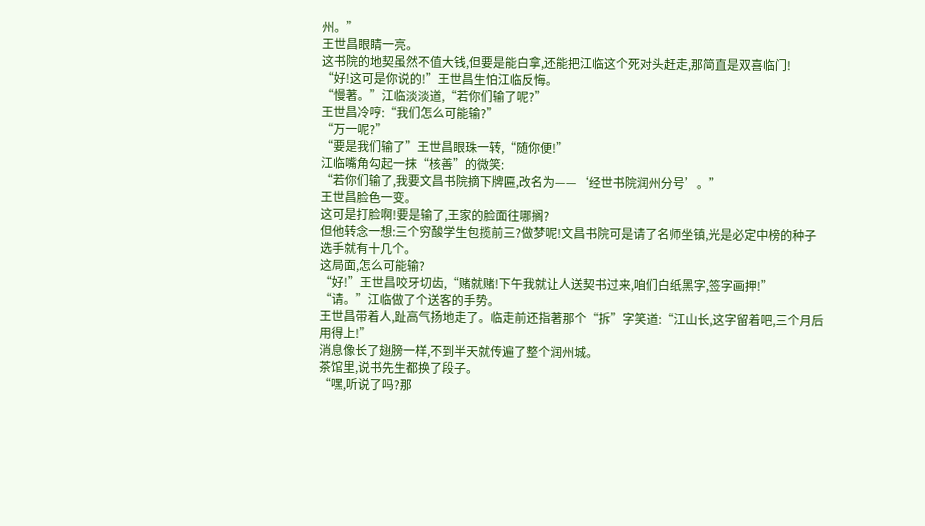州。”
王世昌眼睛一亮。
这书院的地契虽然不值大钱,但要是能白拿,还能把江临这个死对头赶走,那简直是双喜临门!
“好!这可是你说的!”王世昌生怕江临反悔。
“慢著。”江临淡淡道,“若你们输了呢?”
王世昌冷哼:“我们怎么可能输?”
“万一呢?”
“要是我们输了”王世昌眼珠一转,“随你便!”
江临嘴角勾起一抹“核善”的微笑:
“若你们输了,我要文昌书院摘下牌匾,改名为——‘经世书院润州分号’。”
王世昌脸色一变。
这可是打脸啊!要是输了,王家的脸面往哪搁?
但他转念一想:三个穷酸学生包揽前三?做梦呢!文昌书院可是请了名师坐镇,光是必定中榜的种子选手就有十几个。
这局面,怎么可能输?
“好!”王世昌咬牙切齿,“赌就赌!下午我就让人送契书过来,咱们白纸黑字,签字画押!”
“请。”江临做了个送客的手势。
王世昌带着人,趾高气扬地走了。临走前还指著那个“拆”字笑道:“江山长,这字留着吧,三个月后用得上!”
消息像长了翅膀一样,不到半天就传遍了整个润州城。
茶馆里,说书先生都换了段子。
“嘿,听说了吗?那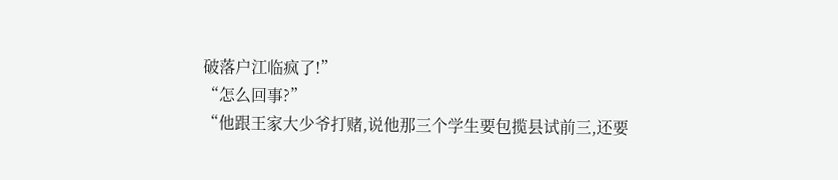破落户江临疯了!”
“怎么回事?”
“他跟王家大少爷打赌,说他那三个学生要包揽县试前三,还要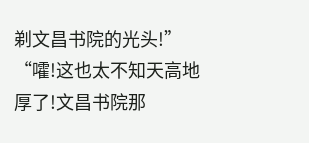剃文昌书院的光头!”
“嚯!这也太不知天高地厚了!文昌书院那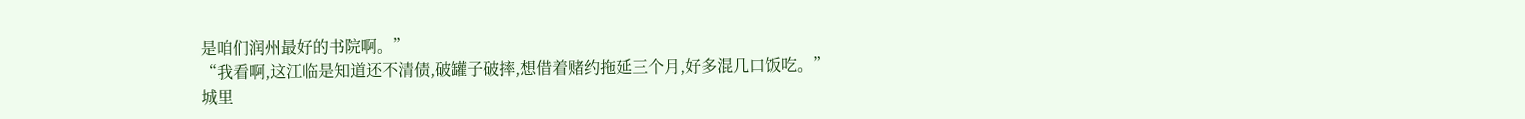是咱们润州最好的书院啊。”
“我看啊,这江临是知道还不清债,破罐子破摔,想借着赌约拖延三个月,好多混几口饭吃。”
城里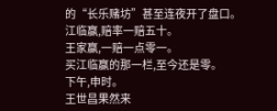的“长乐赌坊”甚至连夜开了盘口。
江临赢,赔率一赔五十。
王家赢,一赔一点零一。
买江临赢的那一栏,至今还是零。
下午,申时。
王世昌果然来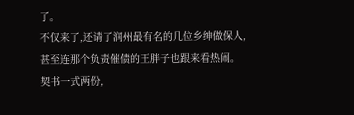了。
不仅来了,还请了润州最有名的几位乡绅做保人,甚至连那个负责催债的王胖子也跟来看热闹。
契书一式两份,